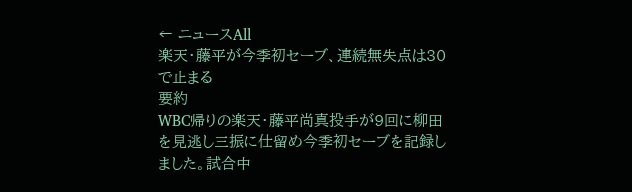← ニュースAll
楽天・藤平が今季初セーブ、連続無失点は30で止まる
要約
WBC帰りの楽天・藤平尚真投手が9回に柳田を見逃し三振に仕留め今季初セーブを記録しました。試合中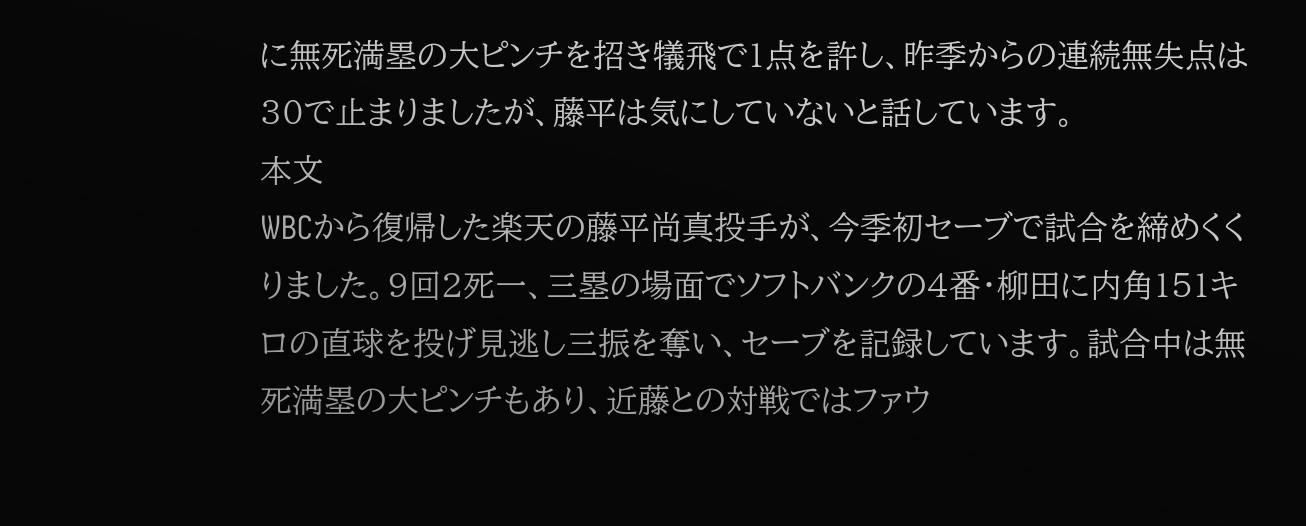に無死満塁の大ピンチを招き犠飛で1点を許し、昨季からの連続無失点は30で止まりましたが、藤平は気にしていないと話しています。
本文
WBCから復帰した楽天の藤平尚真投手が、今季初セーブで試合を締めくくりました。9回2死一、三塁の場面でソフトバンクの4番・柳田に内角151キロの直球を投げ見逃し三振を奪い、セーブを記録しています。試合中は無死満塁の大ピンチもあり、近藤との対戦ではファウ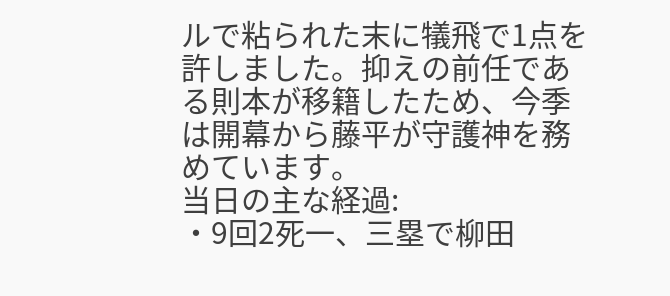ルで粘られた末に犠飛で1点を許しました。抑えの前任である則本が移籍したため、今季は開幕から藤平が守護神を務めています。
当日の主な経過:
・9回2死一、三塁で柳田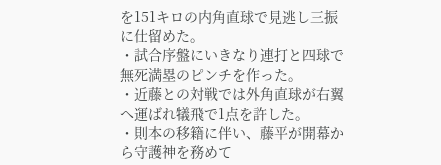を151キロの内角直球で見逃し三振に仕留めた。
・試合序盤にいきなり連打と四球で無死満塁のピンチを作った。
・近藤との対戦では外角直球が右翼へ運ばれ犠飛で1点を許した。
・則本の移籍に伴い、藤平が開幕から守護神を務めて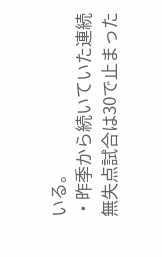いる。
・昨季から続いていた連続無失点試合は30で止まった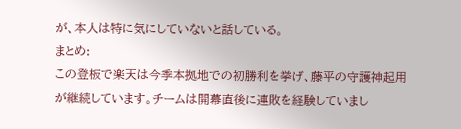が、本人は特に気にしていないと話している。
まとめ:
この登板で楽天は今季本拠地での初勝利を挙げ、藤平の守護神起用が継続しています。チームは開幕直後に連敗を経験していまし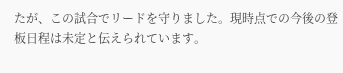たが、この試合でリードを守りました。現時点での今後の登板日程は未定と伝えられています。